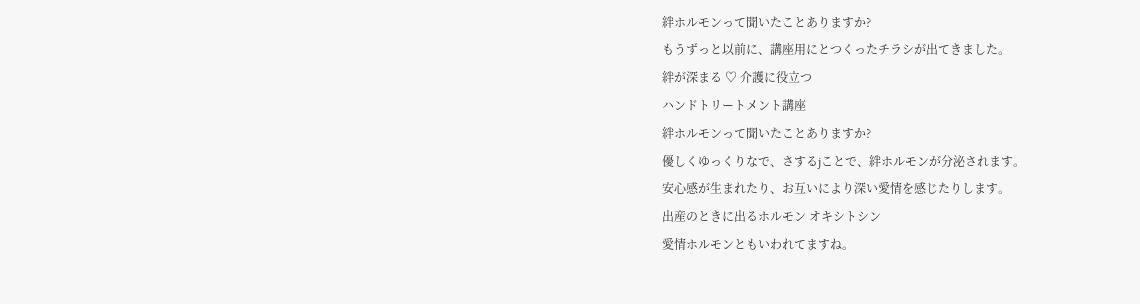絆ホルモンって聞いたことありますか?
もうずっと以前に、講座用にとつくったチラシが出てきました。
絆が深まる ♡ 介護に役立つ
ハンドトリートメント講座
絆ホルモンって聞いたことありますか?
優しくゆっくりなで、さするjことで、絆ホルモンが分泌されます。
安心感が生まれたり、お互いにより深い愛情を感じたりします。
出産のときに出るホルモン オキシトシン
愛情ホルモンともいわれてますね。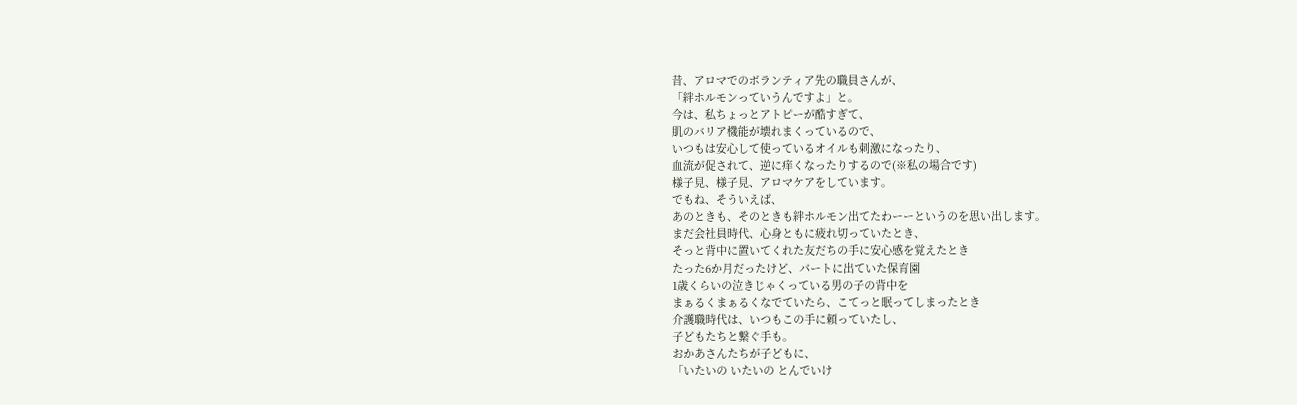昔、アロマでのボランティア先の職員さんが、
「絆ホルモンっていうんですよ」と。
今は、私ちょっとアトピーが酷すぎて、
肌のバリア機能が壊れまくっているので、
いつもは安心して使っているオイルも刺激になったり、
血流が促されて、逆に痒くなったりするので(※私の場合です)
様子見、様子見、アロマケアをしています。
でもね、そういえば、
あのときも、そのときも絆ホルモン出てたわーーというのを思い出します。
まだ会社員時代、心身ともに疲れ切っていたとき、
そっと背中に置いてくれた友だちの手に安心感を覚えたとき
たった6か月だったけど、パートに出ていた保育園
1歳くらいの泣きじゃくっている男の子の背中を
まぁるくまぁるくなでていたら、こてっと眠ってしまったとき
介護職時代は、いつもこの手に頼っていたし、
子どもたちと繋ぐ手も。
おかあさんたちが子どもに、
「いたいの いたいの とんでいけ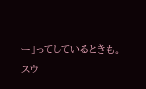ー」ってしているときも。
スウ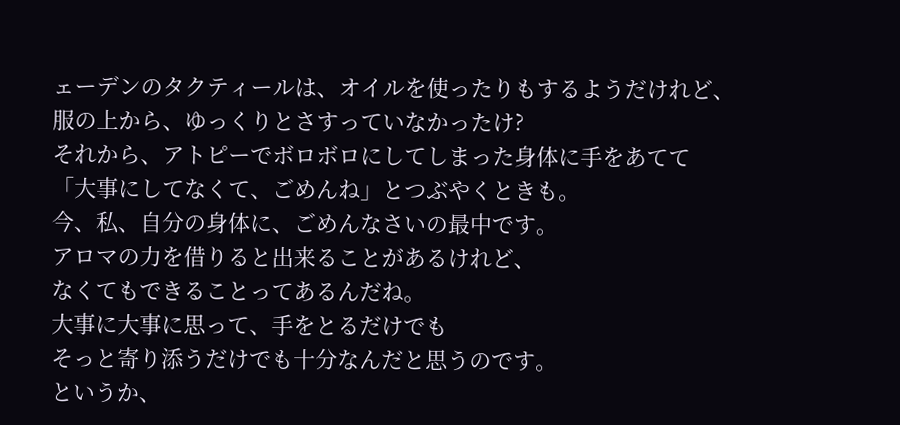ェーデンのタクティールは、オイルを使ったりもするようだけれど、
服の上から、ゆっくりとさすっていなかったけ?
それから、アトピーでボロボロにしてしまった身体に手をあてて
「大事にしてなくて、ごめんね」とつぶやくときも。
今、私、自分の身体に、ごめんなさいの最中です。
アロマの力を借りると出来ることがあるけれど、
なくてもできることってあるんだね。
大事に大事に思って、手をとるだけでも
そっと寄り添うだけでも十分なんだと思うのです。
というか、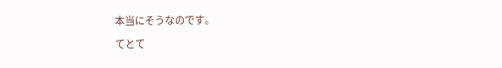本当にそうなのです。
てとて